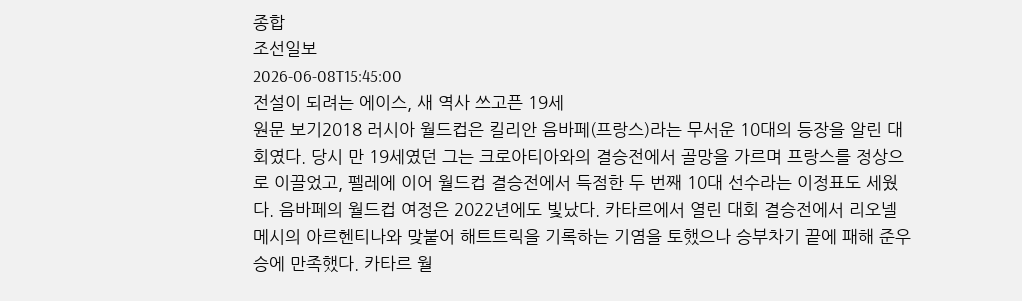종합
조선일보
2026-06-08T15:45:00
전설이 되려는 에이스, 새 역사 쓰고픈 19세
원문 보기2018 러시아 월드컵은 킬리안 음바페(프랑스)라는 무서운 10대의 등장을 알린 대회였다. 당시 만 19세였던 그는 크로아티아와의 결승전에서 골망을 가르며 프랑스를 정상으로 이끌었고, 펠레에 이어 월드컵 결승전에서 득점한 두 번째 10대 선수라는 이정표도 세웠다. 음바페의 월드컵 여정은 2022년에도 빛났다. 카타르에서 열린 대회 결승전에서 리오넬 메시의 아르헨티나와 맞붙어 해트트릭을 기록하는 기염을 토했으나 승부차기 끝에 패해 준우승에 만족했다. 카타르 월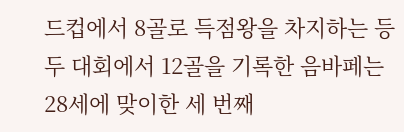드컵에서 8골로 득점왕을 차지하는 등 두 대회에서 12골을 기록한 음바페는 28세에 맞이한 세 번째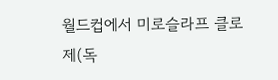월드컵에서 미로슬라프 클로제(독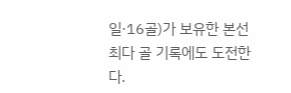일·16골)가 보유한 본선 최다 골 기록에도 도전한다.